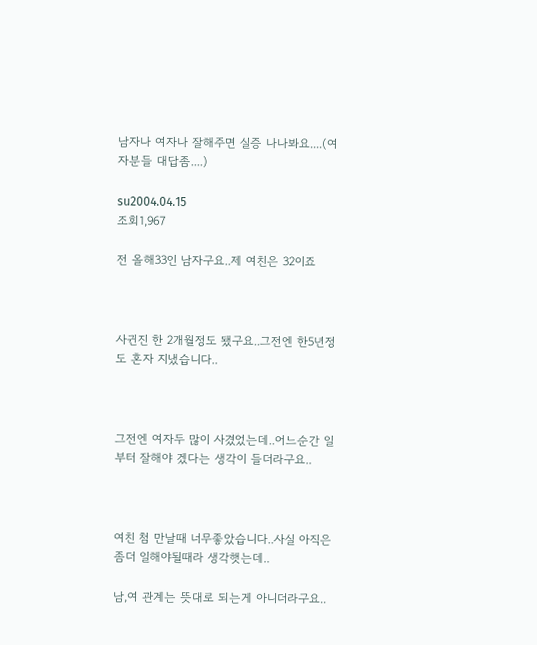남자나 여자나 잘해주면 실증 나나봐요....(여자분들 대답좀....)

su2004.04.15
조회1,967

전 올해33인 남자구요..제 여친은 32이죠



사귄진 한 2개월정도 됐구요..그전엔 한5년정도 혼자 지냈습니다..



그전엔 여자두 많이 사겼었는데..어느순간 일부터 잘해야 겠다는 생각이 들더라구요..



여친 첨 만날때 너무좋았습니다..사실 아직은 좀더 일해야될때라 생각햇는데..

남,여 관계는 뜻대로 되는게 아니더라구요..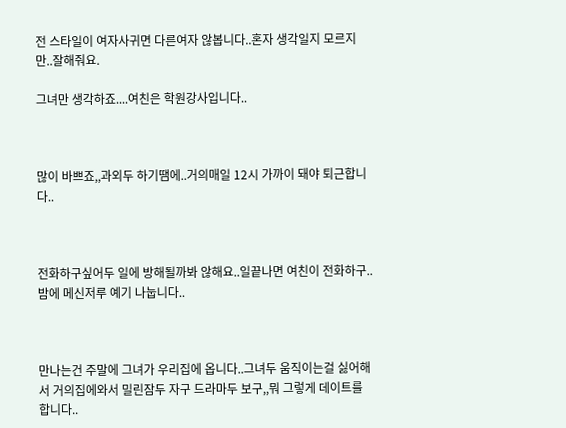전 스타일이 여자사귀면 다른여자 않봅니다..혼자 생각일지 모르지만..잘해줘요.

그녀만 생각하죠....여친은 학원강사입니다..



많이 바쁘죠,,과외두 하기땜에..거의매일 12시 가까이 돼야 퇴근합니다..



전화하구싶어두 일에 방해될까봐 않해요..일끝나면 여친이 전화하구..밤에 메신저루 예기 나눕니다..



만나는건 주말에 그녀가 우리집에 옵니다..그녀두 움직이는걸 싫어해서 거의집에와서 밀린잠두 자구 드라마두 보구,,뭐 그렇게 데이트를 합니다..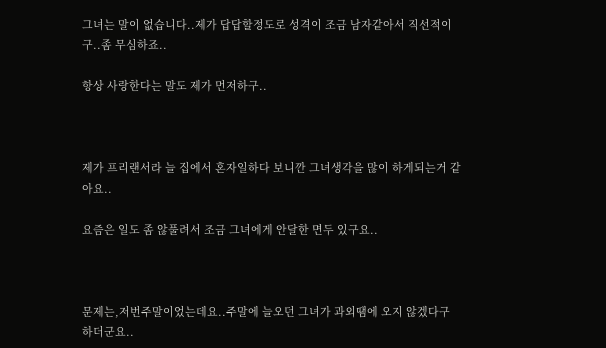그녀는 말이 없습니다..제가 답답할정도로 성격이 조금 남자같아서 직선적이구..좀 무심하죠..

항상 사랑한다는 말도 제가 먼저하구..



제가 프리랜서라 늘 집에서 혼자일하다 보니깐 그녀생각을 많이 하게되는거 같아요..

요즘은 일도 좀 않풀려서 조금 그녀에게 안달한 면두 있구요..



문제는,저번주말이었는데요..주말에 늘오던 그녀가 과외땜에 오지 않겠다구 하더군요..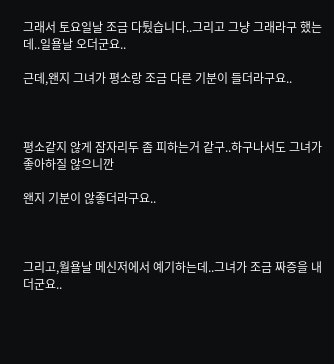그래서 토요일날 조금 다퉜습니다..그리고 그냥 그래라구 했는데..일욜날 오더군요..

근데,왠지 그녀가 평소랑 조금 다른 기분이 들더라구요..



평소같지 않게 잠자리두 좀 피하는거 같구..하구나서도 그녀가 좋아하질 않으니깐

왠지 기분이 않좋더라구요..



그리고,월욜날 메신저에서 예기하는데..그녀가 조금 짜증을 내더군요..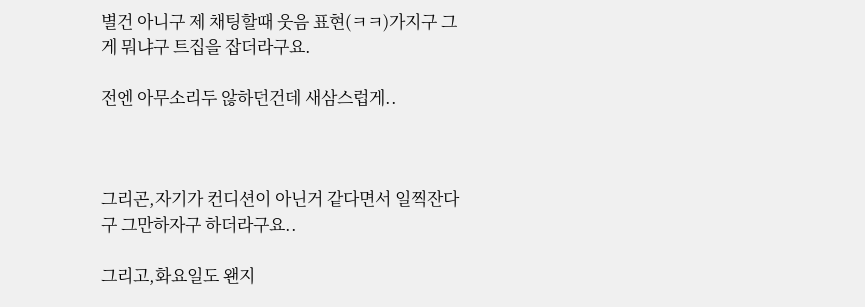별건 아니구 제 채팅할때 웃음 표현(ㅋㅋ)가지구 그게 뭐냐구 트집을 잡더라구요.

전엔 아무소리두 않하던건데 새삼스럽게..



그리곤,자기가 컨디션이 아닌거 같다면서 일찍잔다구 그만하자구 하더라구요..

그리고,화요일도 왠지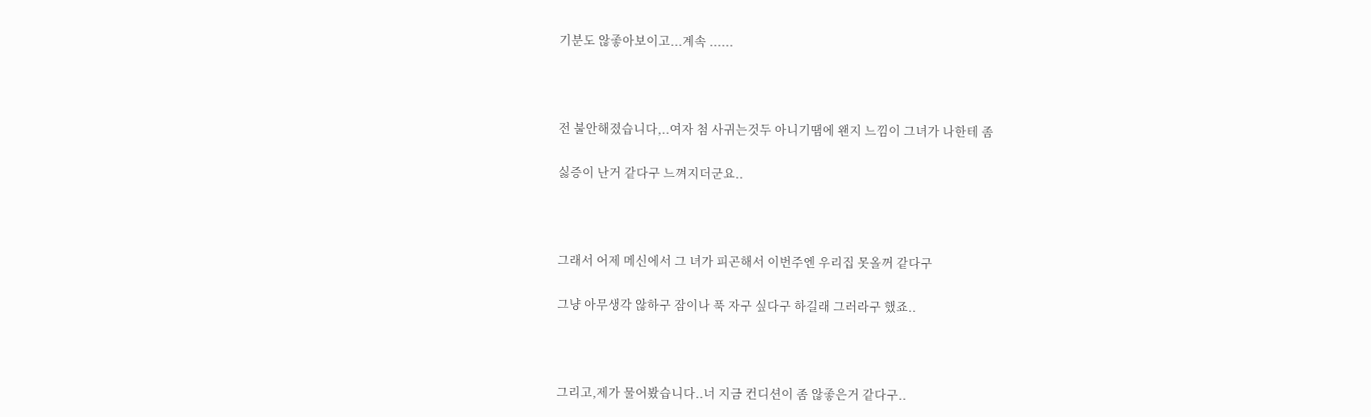기분도 않좋아보이고...계속 ......



전 불안해졌습니다,..여자 첨 사귀는것두 아니기땜에 왠지 느낌이 그녀가 나한테 좀

싫증이 난거 같다구 느껴지더군요..



그래서 어제 메신에서 그 녀가 피곤해서 이번주엔 우리집 못올꺼 같다구

그냥 아무생각 않하구 잠이나 푹 자구 싶다구 하길래 그러라구 했죠..



그리고,제가 물어봤습니다..너 지금 컨디션이 좀 않좋은거 같다구..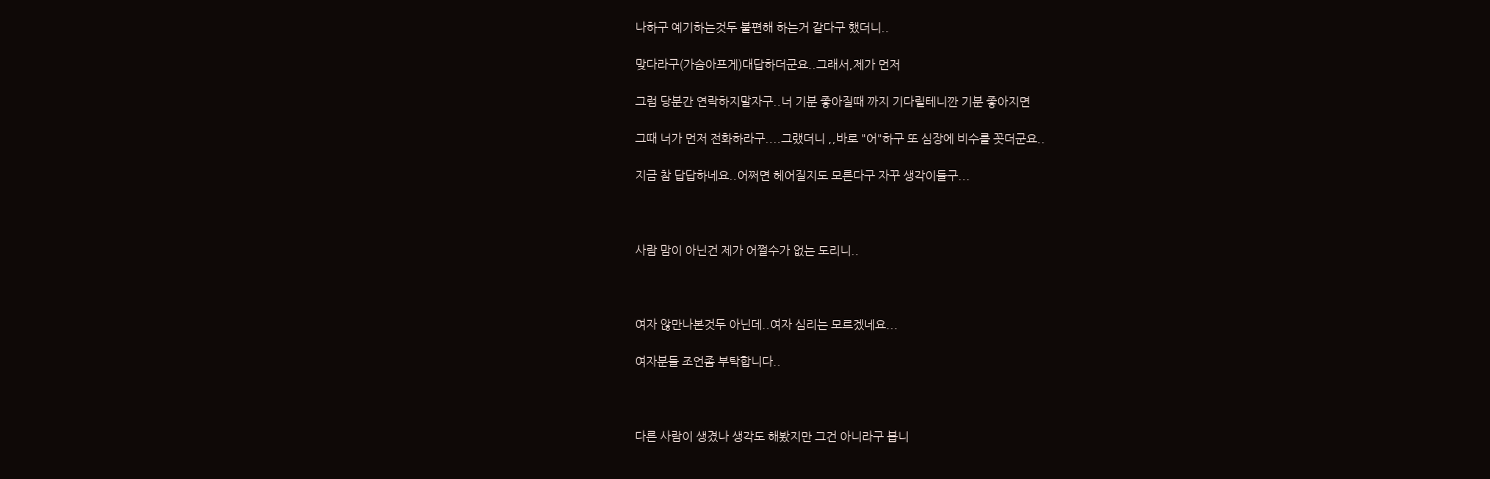나하구 예기하는것두 불편해 하는거 같다구 했더니..

맞다라구(가슴아프게)대답하더군요..그래서,제가 먼저

그럼 당분간 연락하지말자구..너 기분 좋아질때 까지 기다릴테니깐 기분 좋아지면

그때 너가 먼저 전화하라구....그랬더니 ,,바로 "어"하구 또 심장에 비수를 꼿더군요..

지금 참 답답하네요..어쩌면 헤어질지도 모른다구 자꾸 생각이들구...



사람 맘이 아닌건 제가 어쩔수가 없는 도리니..



여자 않만나본것두 아닌데..여자 심리는 모르겠네요...

여자분들 조언좀 부탁합니다..



다른 사람이 생겼나 생각도 해봤지만 그건 아니라구 봅니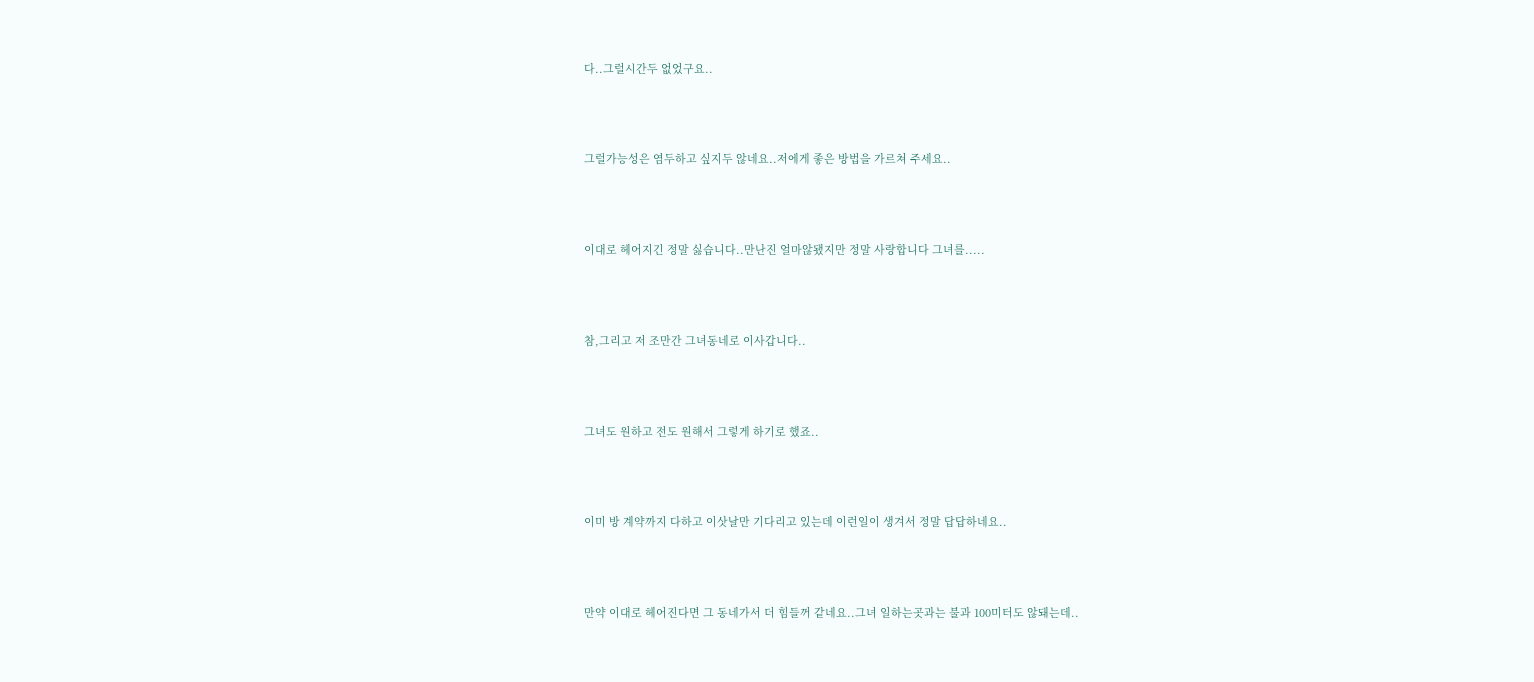다..그럴시간두 없었구요..



그럴가능성은 염두하고 싶지두 않네요..저에게 좋은 방법을 가르쳐 주세요..



이대로 헤어지긴 정말 싫습니다..만난진 얼마않됐지만 정말 사랑합니다 그녀를.....



참,그리고 저 조만간 그녀동네로 이사갑니다..



그녀도 원하고 전도 원해서 그렇게 하기로 했죠..



이미 방 계약까지 다하고 이삿날만 기다리고 있는데 이런일이 생겨서 정말 답답하네요..



만약 이대로 헤어진다면 그 동네가서 더 힘들꺼 같네요..그녀 일하는곳과는 불과 100미터도 않돼는데..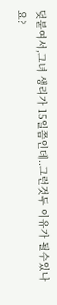덪붇여서,그녀 생리가 15일쯤인데..그런것두 이유가 될수있나요?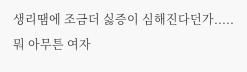생리땜에 조금더 싫증이 심해진다던가.....뭐 아무튼 여자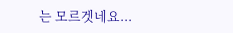는 모르겟네요...